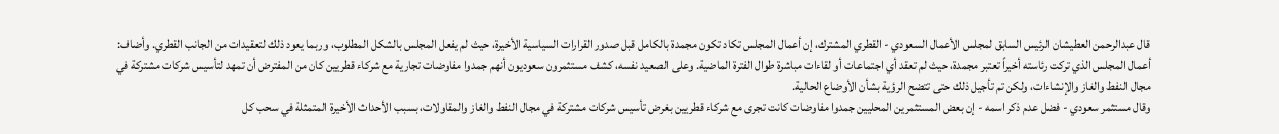قال عبدالرحمن العطيشان الرئيس السابق لمجلس الأعمال السعودي - القطري المشترك، إن أعمال المجلس تكاد تكون مجمدة بالكامل قبل صدور القرارات السياسية الأخيرة، حيث لم يفعل المجلس بالشكل المطلوب، وربما يعود ذلك لتعقيدات من الجانب القطري. وأضاف: أعمال المجلس الذي تركت رئاسته أخيراً تعتبر مجمدة، حيث لم تعقد أي اجتماعات أو لقاءات مباشرة طوال الفترة الماضية. وعلى الصعيد نفسه، كشف مستثمرون سعوديون أنهم جمدوا مفاوضات تجارية مع شركاء قطريين كان من المفترض أن تمهد لتأسيس شركات مشتركة في مجال النفط والغاز والإنشاءات، ولكن تم تأجيل ذلك حتى تتضح الرؤية بشأن الأوضاع الحالية.
وقال مستثمر سعودي - فضل عدم ذكر اسمه - إن بعض المستثمرين المحليين جمدوا مفاوضات كانت تجرى مع شركاء قطريين بغرض تأسيس شركات مشتركة في مجال النفط والغاز والمقاولات، بسبب الأحداث الأخيرة المتمثلة في سحب كل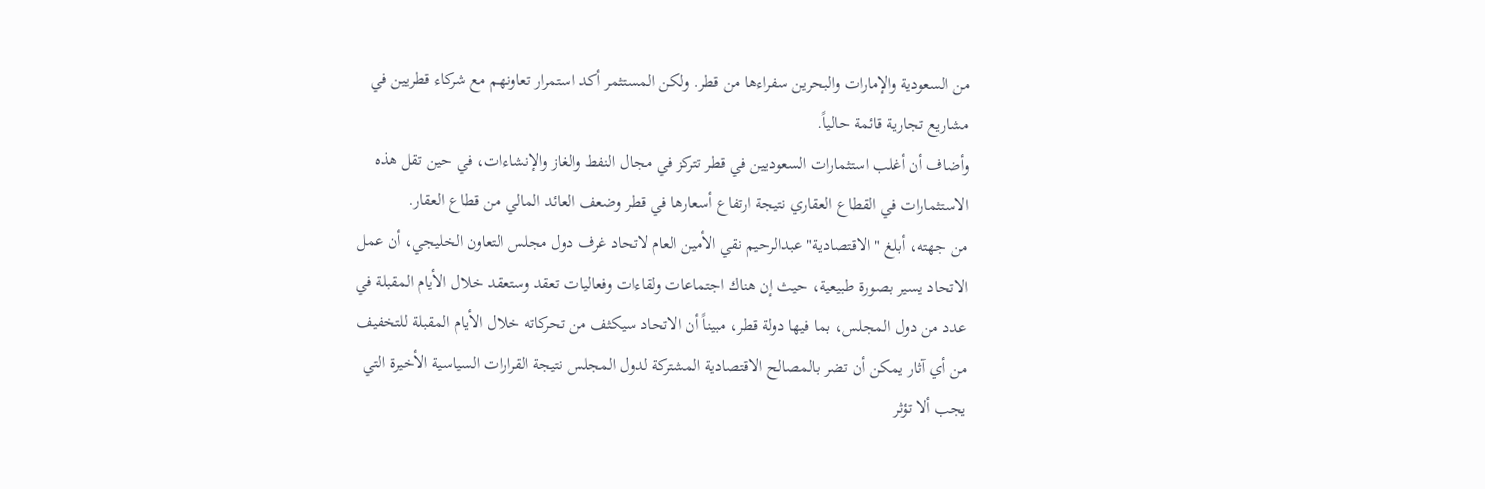من السعودية والإمارات والبحرين سفراءها من قطر. ولكن المستثمر أكد استمرار تعاونهم مع شركاء قطريين في مشاريع تجارية قائمة حالياً.
وأضاف أن أغلب استثمارات السعوديين في قطر تتركز في مجال النفط والغاز والإنشاءات، في حين تقل هذه الاستثمارات في القطاع العقاري نتيجة ارتفاع أسعارها في قطر وضعف العائد المالي من قطاع العقار.
من جهته، أبلغ "الاقتصادية" عبدالرحيم نقي الأمين العام لاتحاد غرف دول مجلس التعاون الخليجي، أن عمل الاتحاد يسير بصورة طبيعية، حيث إن هناك اجتماعات ولقاءات وفعاليات تعقد وستعقد خلال الأيام المقبلة في عدد من دول المجلس، بما فيها دولة قطر، مبيناً أن الاتحاد سيكثف من تحركاته خلال الأيام المقبلة للتخفيف من أي آثار يمكن أن تضر بالمصالح الاقتصادية المشتركة لدول المجلس نتيجة القرارات السياسية الأخيرة التي يجب ألا تؤثر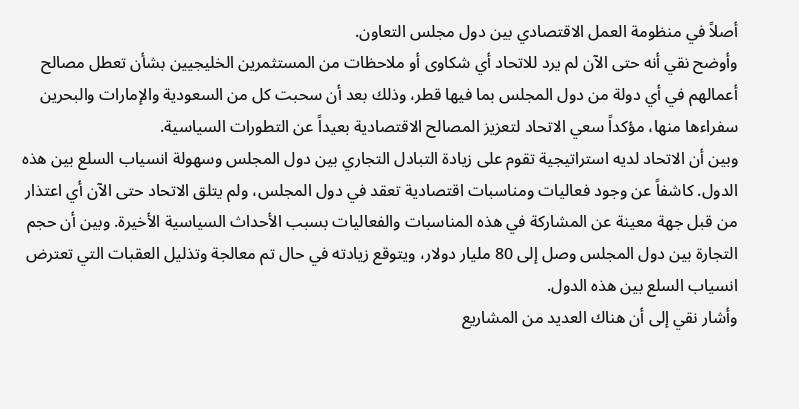أصلاً في منظومة العمل الاقتصادي بين دول مجلس التعاون.
وأوضح نقي أنه حتى الآن لم يرد للاتحاد أي شكاوى أو ملاحظات من المستثمرين الخليجيين بشأن تعطل مصالح أعمالهم في أي دولة من دول المجلس بما فيها قطر، وذلك بعد أن سحبت كل من السعودية والإمارات والبحرين سفراءها منها، مؤكداً سعي الاتحاد لتعزيز المصالح الاقتصادية بعيداً عن التطورات السياسية.
وبين أن الاتحاد لديه استراتيجية تقوم على زيادة التبادل التجاري بين دول المجلس وسهولة انسياب السلع بين هذه الدول. كاشفاً عن وجود فعاليات ومناسبات اقتصادية تعقد في دول المجلس، ولم يتلق الاتحاد حتى الآن أي اعتذار من قبل جهة معينة عن المشاركة في هذه المناسبات والفعاليات بسبب الأحداث السياسية الأخيرة. وبين أن حجم التجارة بين دول المجلس وصل إلى 80 مليار دولار، ويتوقع زيادته في حال تم معالجة وتذليل العقبات التي تعترض انسياب السلع بين هذه الدول.
وأشار نقي إلى أن هناك العديد من المشاريع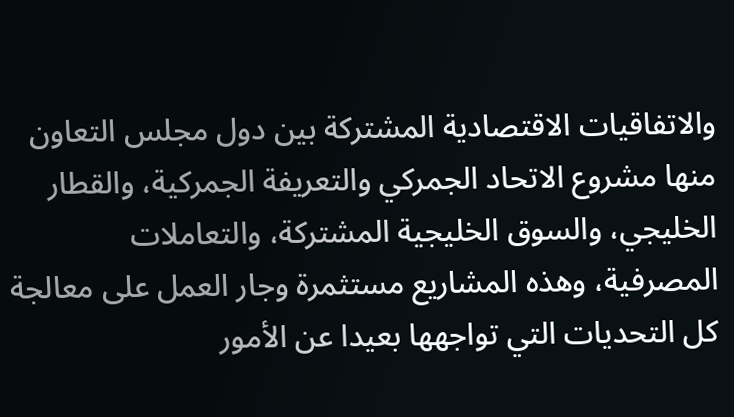والاتفاقيات الاقتصادية المشتركة بين دول مجلس التعاون منها مشروع الاتحاد الجمركي والتعريفة الجمركية، والقطار الخليجي، والسوق الخليجية المشتركة، والتعاملات المصرفية، وهذه المشاريع مستثمرة وجار العمل على معالجة كل التحديات التي تواجهها بعيدا عن الأمور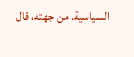السياسية. من جهته، قال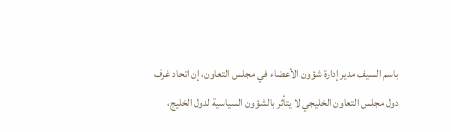باسم السيف مدير إدارة شؤون الأعضاء في مجلس التعاون، إن اتحاد غرف دول مجلس التعاون الخليجي لا يتأثر بالشؤون السياسية لدول الخليج،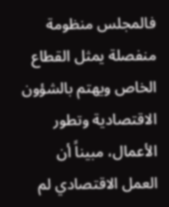فالمجلس منظومة منفصلة يمثل القطاع الخاص ويهتم بالشؤون الاقتصادية وتطور الأعمال، مبيناً أن العمل الاقتصادي لم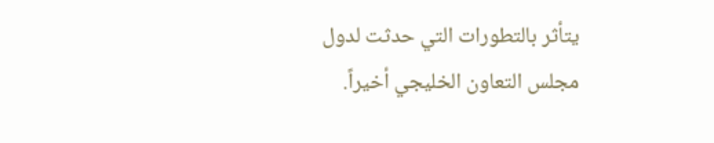يتأثر بالتطورات التي حدثت لدول مجلس التعاون الخليجي أخيراً.